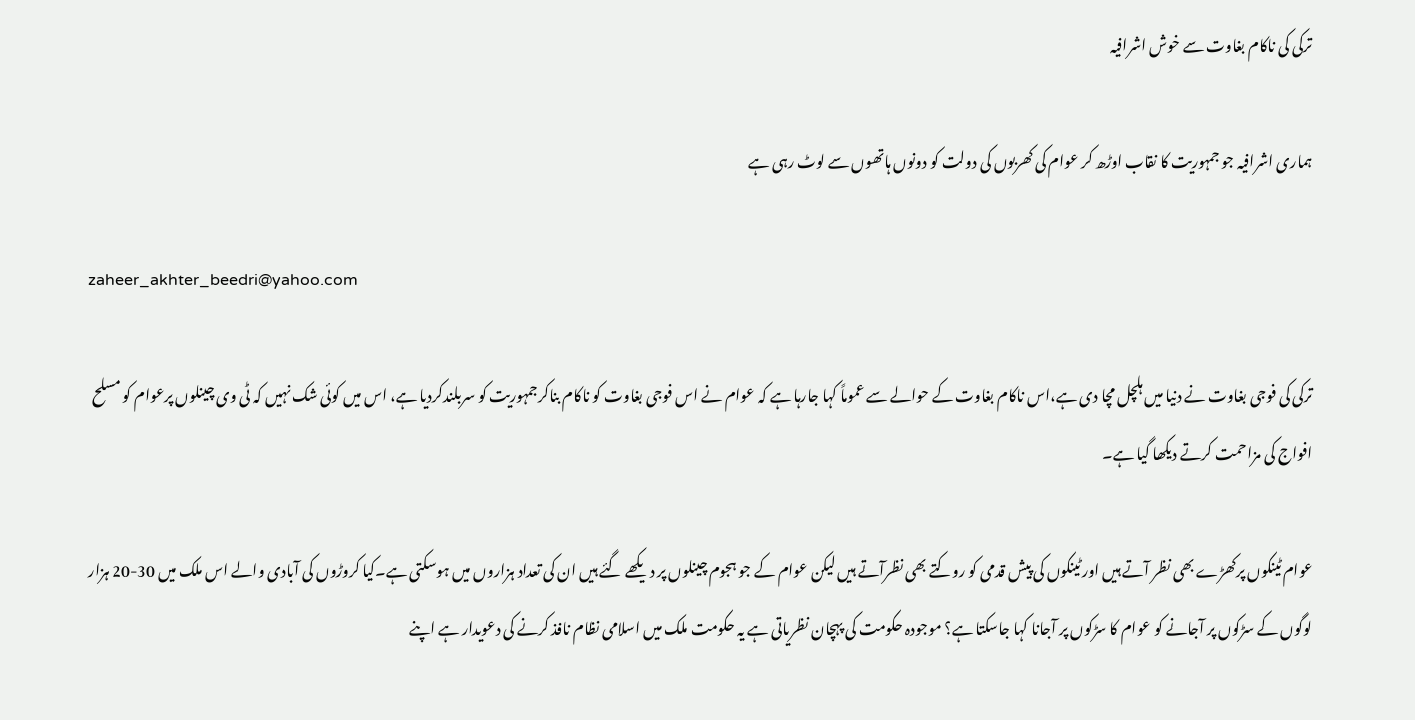ترکی کی ناکام بغاوت سے خوش اشرافیہ

ہماری اشرافیہ جو جمہوریت کا نقاب اوڑھ کر عوام کی کھربوں کی دولت کو دونوں ہاتھوں سے لوٹ رہی ہے

zaheer_akhter_beedri@yahoo.com

ترکی کی فوجی بغاوت نے دنیا میں ہلچل مچا دی ہے،اس ناکام بغاوت کے حوالے سے عموماً کہا جارہا ہے کہ عوام نے اس فوجی بغاوت کو ناکام بناکرجمہوریت کو سربلندکردیا ہے، اس میں کوئی شک نہیں کہ ٹی وی چینلوں پرعوام کو مسلح افواج کی مزاحمت کرتے دیکھا گیا ہے۔

عوام ٹینکوں پرکھڑے بھی نظر آتے ہیں اور ٹینکوں کی پیش قدمی کو روکتے بھی نظرآتے ہیں لیکن عوام کے جو ہجوم چینلوں پر دیکھے گئے ہیں ان کی تعداد ہزاروں میں ہوسکتی ہے۔کیا کروڑوں کی آبادی والے اس ملک میں 30-20 ہزار لوگوں کے سڑکوں پر آجانے کو عوام کا سڑکوں پر آجانا کہا جاسکتا ہے؟ موجودہ حکومت کی پہچان نظریاتی ہے یہ حکومت ملک میں اسلامی نظام نافذ کرنے کی دعویدار ہے اپنے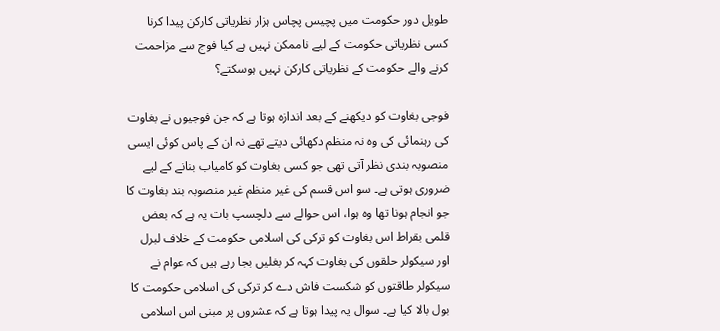طویل دور حکومت میں پچیس پچاس ہزار نظریاتی کارکن پیدا کرنا کسی نظریاتی حکومت کے لیے ناممکن نہیں ہے کیا فوج سے مزاحمت کرنے والے حکومت کے نظریاتی کارکن نہیں ہوسکتے؟

فوجی بغاوت کو دیکھنے کے بعد اندازہ ہوتا ہے کہ جن فوجیوں نے بغاوت کی رہنمائی کی وہ نہ منظم دکھائی دیتے تھے نہ ان کے پاس کوئی ایسی منصوبہ بندی نظر آتی تھی جو کسی بغاوت کو کامیاب بنانے کے لیے ضروری ہوتی ہے۔ سو اس قسم کی غیر منظم غیر منصوبہ بند بغاوت کا جو انجام ہونا تھا وہ ہوا، اس حوالے سے دلچسپ بات یہ ہے کہ بعض قلمی بقراط اس بغاوت کو ترکی کی اسلامی حکومت کے خلاف لبرل اور سیکولر حلقوں کی بغاوت کہہ کر بغلیں بجا رہے ہیں کہ عوام نے سیکولر طاقتوں کو شکست فاش دے کر ترکی کی اسلامی حکومت کا بول بالا کیا ہے۔ سوال یہ پیدا ہوتا ہے کہ عشروں پر مبنی اس اسلامی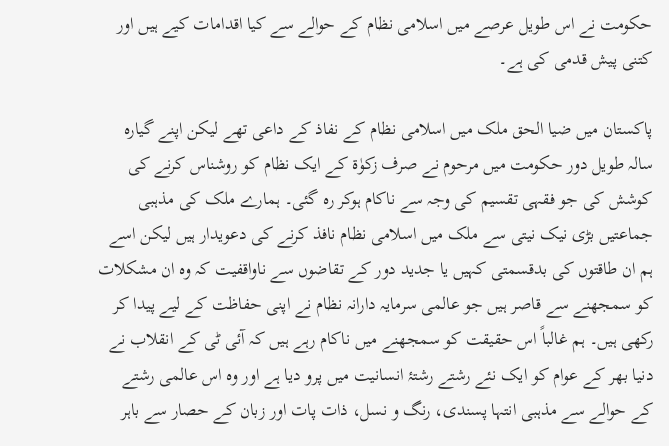حکومت نے اس طویل عرصے میں اسلامی نظام کے حوالے سے کیا اقدامات کیے ہیں اور کتنی پیش قدمی کی ہے۔

پاکستان میں ضیا الحق ملک میں اسلامی نظام کے نفاذ کے داعی تھے لیکن اپنے گیارہ سالہ طویل دور حکومت میں مرحوم نے صرف زکوٰۃ کے ایک نظام کو روشناس کرنے کی کوشش کی جو فقہی تقسیم کی وجہ سے ناکام ہوکر رہ گئی۔ ہمارے ملک کی مذہبی جماعتیں بڑی نیک نیتی سے ملک میں اسلامی نظام نافذ کرنے کی دعویدار ہیں لیکن اسے ہم ان طاقتوں کی بدقسمتی کہیں یا جدید دور کے تقاضوں سے ناواقفیت کہ وہ ان مشکلات کو سمجھنے سے قاصر ہیں جو عالمی سرمایہ دارانہ نظام نے اپنی حفاظت کے لیے پیدا کر رکھی ہیں۔ ہم غالباً اس حقیقت کو سمجھنے میں ناکام رہے ہیں کہ آئی ٹی کے انقلاب نے دنیا بھر کے عوام کو ایک نئے رشتے رشتۂ انسانیت میں پرو دیا ہے اور وہ اس عالمی رشتے کے حوالے سے مذہبی انتہا پسندی، رنگ و نسل، ذات پات اور زبان کے حصار سے باہر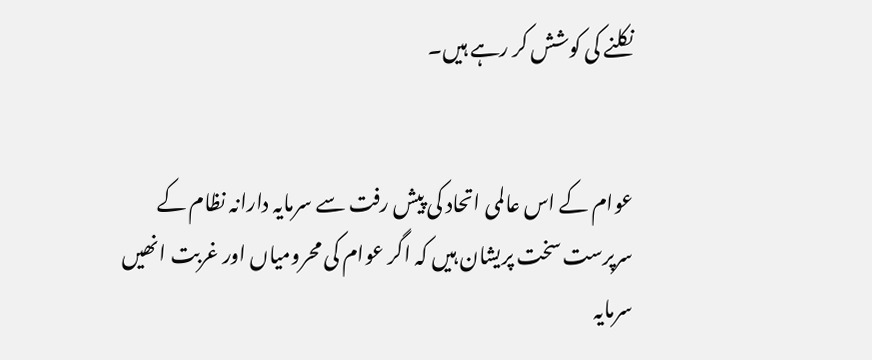نکلنے کی کوشش کر رہے ہیں۔


عوام کے اس عالمی اتحاد کی پیش رفت سے سرمایہ دارانہ نظام کے سرپرست سخت پریشان ہیں کہ اگر عوام کی محرومیاں اور غربت انھیں سرمایہ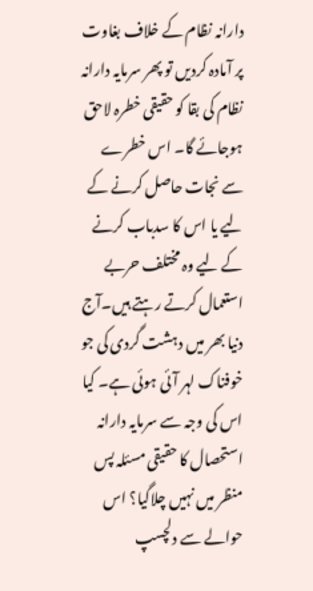دارانہ نظام کے خلاف بغاوت پر آمادہ کردیں تو پھر سرمایہ دارانہ نظام کی بقا کو حقیقی خطرہ لاحق ہوجائے گا۔ اس خطرے سے نجات حاصل کرنے کے لیے یا اس کا سدباب کرنے کے لیے وہ مختلف حربے استعمال کرتے رہتے ہیں۔آج دنیا بھر میں دہشت گردی کی جو خوفناک لہر آئی ہوئی ہے۔ کیا اس کی وجہ سے سرمایہ دارانہ استحصال کا حقیقی مسئلہ پس منظر میں نہیں چلاگیا؟ اس حوالے سے دلچسپ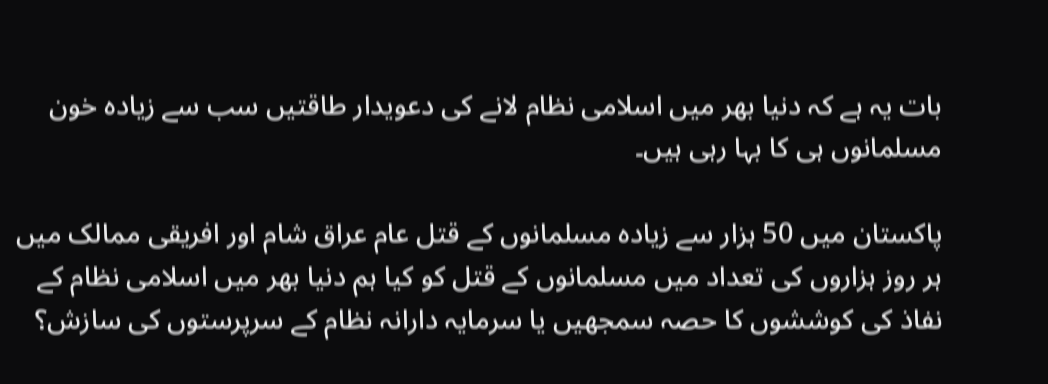بات یہ ہے کہ دنیا بھر میں اسلامی نظام لانے کی دعویدار طاقتیں سب سے زیادہ خون مسلمانوں ہی کا بہا رہی ہیں۔

پاکستان میں 50 ہزار سے زیادہ مسلمانوں کے قتل عام عراق شام اور افریقی ممالک میں ہر روز ہزاروں کی تعداد میں مسلمانوں کے قتل کو کیا ہم دنیا بھر میں اسلامی نظام کے نفاذ کی کوششوں کا حصہ سمجھیں یا سرمایہ دارانہ نظام کے سرپرستوں کی سازش؟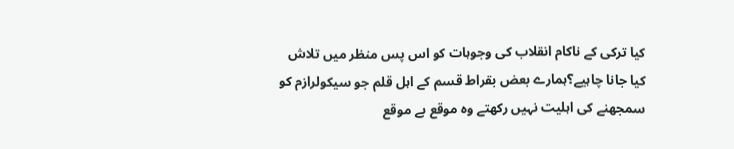کیا ترکی کے ناکام انقلاب کی وجوہات کو اس پس منظر میں تلاش کیا جانا چاہیے؟ہمارے بعض بقراط قسم کے اہل قلم جو سیکولرازم کو سمجھنے کی اہلیت نہیں رکھتے وہ موقع بے موقع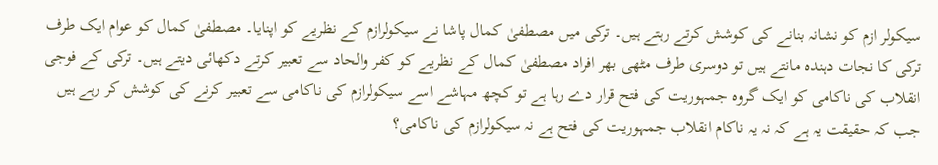سیکولر ازم کو نشانہ بنانے کی کوشش کرتے رہتے ہیں۔ ترکی میں مصطفیٰ کمال پاشا نے سیکولرازم کے نظریے کو اپنایا۔ مصطفیٰ کمال کو عوام ایک طرف ترکی کا نجات دہندہ مانتے ہیں تو دوسری طرف مٹھی بھر افراد مصطفیٰ کمال کے نظریے کو کفر والحاد سے تعبیر کرتے دکھائی دیتے ہیں۔ ترکی کے فوجی انقلاب کی ناکامی کو ایک گروہ جمہوریت کی فتح قرار دے رہا ہے تو کچھ مہاشے اسے سیکولرازم کی ناکامی سے تعبیر کرنے کی کوشش کر رہے ہیں جب کہ حقیقت یہ ہے کہ نہ یہ ناکام انقلاب جمہوریت کی فتح ہے نہ سیکولرازم کی ناکامی؟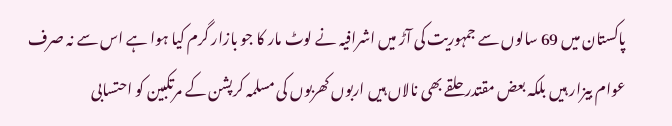پاکستان میں 69 سالوں سے جمہوریت کی آڑ میں اشرافیہ نے لوٹ مار کا جو بازار گرم کیا ہوا ہے اس سے نہ صرف عوام بیزار ہیں بلکہ بعض مقتدر حلقے بھی نالاں ہیں اربوں کھربوں کی مسلمہ کرپشن کے مرتکبین کو احتسابی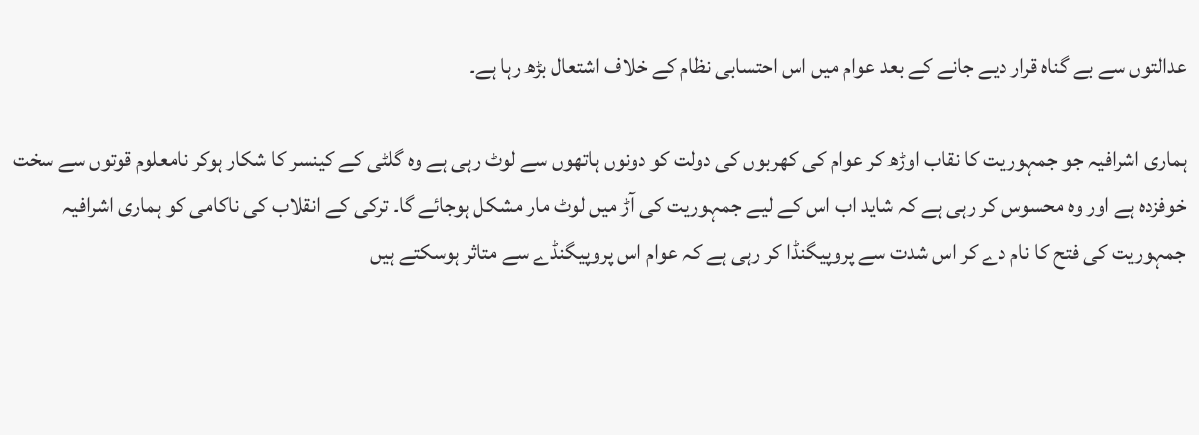عدالتوں سے بے گناہ قرار دیے جانے کے بعد عوام میں اس احتسابی نظام کے خلاف اشتعال بڑھ رہا ہے۔

ہماری اشرافیہ جو جمہوریت کا نقاب اوڑھ کر عوام کی کھربوں کی دولت کو دونوں ہاتھوں سے لوٹ رہی ہے وہ گلٹی کے کینسر کا شکار ہوکر نامعلوم قوتوں سے سخت خوفزدہ ہے اور وہ محسوس کر رہی ہے کہ شاید اب اس کے لیے جمہوریت کی آڑ میں لوٹ مار مشکل ہوجائے گا۔ ترکی کے انقلاب کی ناکامی کو ہماری اشرافیہ جمہوریت کی فتح کا نام دے کر اس شدت سے پروپیگنڈا کر رہی ہے کہ عوام اس پروپیگنڈے سے متاثر ہوسکتے ہیں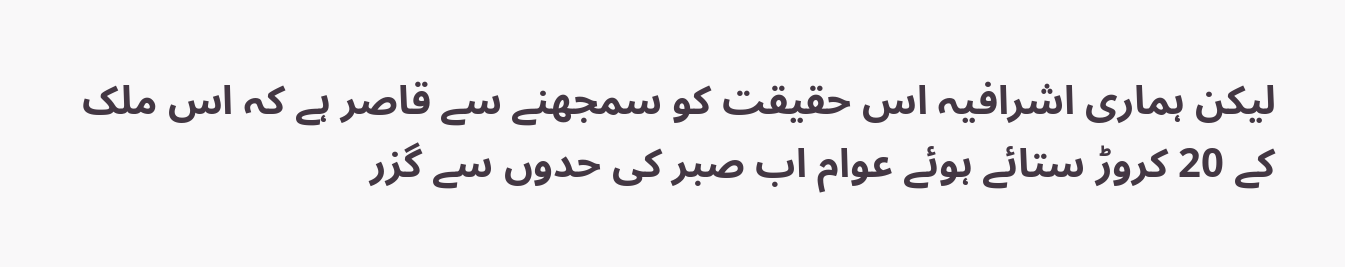لیکن ہماری اشرافیہ اس حقیقت کو سمجھنے سے قاصر ہے کہ اس ملک کے 20 کروڑ ستائے ہوئے عوام اب صبر کی حدوں سے گزر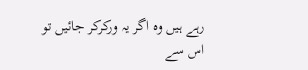رہے ہیں وہ اگر یہ ورکرکر جائیں تو اس سے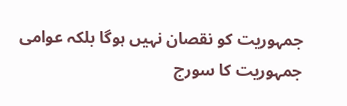جمہوریت کو نقصان نہیں ہوگا بلکہ عوامی جمہوریت کا سورج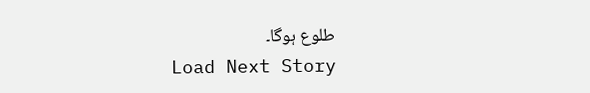طلوع ہوگا۔
Load Next Story